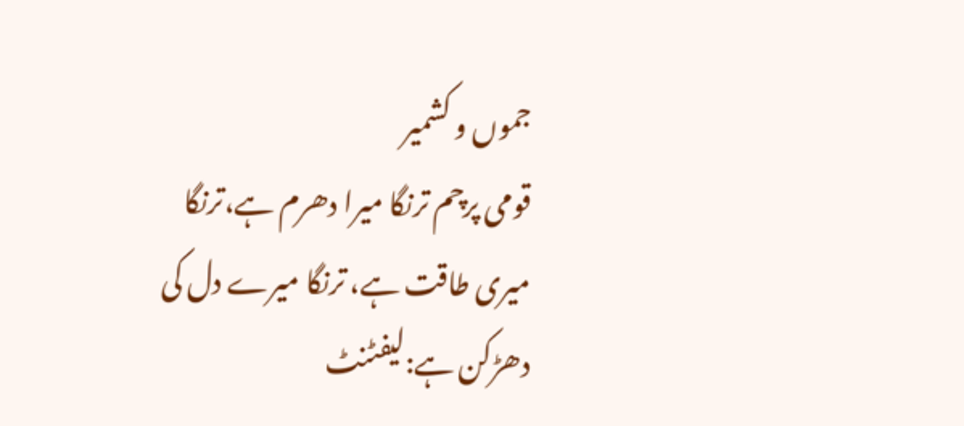جموں و کشمیر
قومی پرچم ترنگا میرا دھرم ہے،ترنگا میری طاقت ہے، ترنگا میرے دل کی دھڑکن ہے:لیفٹنٹ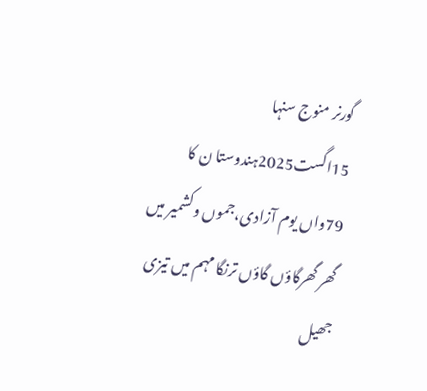گورنر منوج سنہا
15اگست2025ہندوستا ن کا 79واں یوم آزادی،جموں وکشمیر میں گھر گھرگاؤں گاؤں ترنگا مہم میں تیزی
جھیل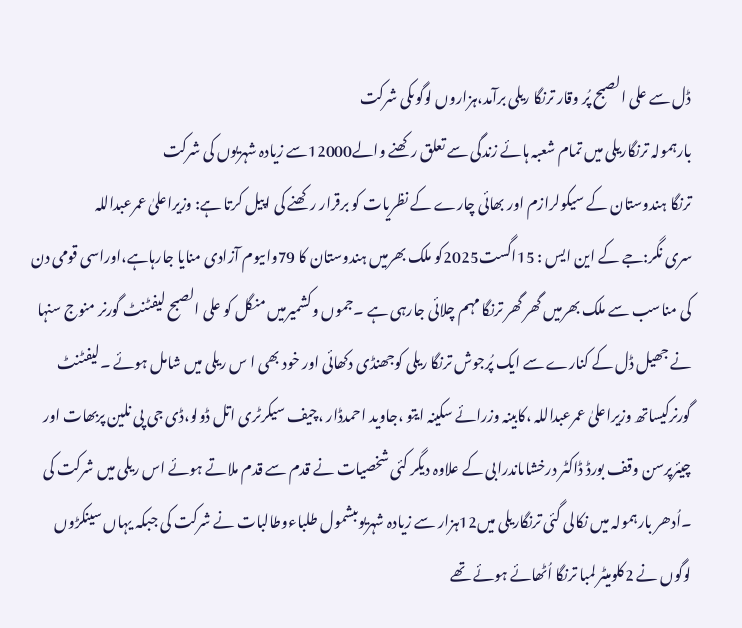ڈل سے علی الصبح پُر وقار ترنگا ریلی برآمد،ہزاروں لوگوںکی شرکت
بارہمولہ ترنگاریلی میں تمام شعبہ ہائے زندگی سے تعلق رکھنے والے12000سے زیادہ شہریوں کی شرکت
ترنگا ہندوستان کے سیکولرازم اور بھائی چارے کے نظریات کو برقرار رکھنے کی اپیل کرتا ہے: وزیراعلیٰ عمرعبداللہ
سری نگر:جے کے این ایس : 15اگست2025کو ملک بھرمیں ہندوستان کا 79واںیوم آزادی منایا جارہاہے،اوراسی قومی دن کی مناسب سے ملک بھرمیں گھر گھر ترنگا مہم چلائی جارہی ہے ۔جموں وکشمیرمیں منگل کو علی الصبح لیفٹنٹ گورنر منوج سنہا نے جھیل ڈل کے کنارے سے ایک پُرجوش ترنگا ریلی کوجھنڈی دکھائی اور خود بھی ا س ریلی میں شامل ہوئے ۔لیفٹنٹ گورنرکیساتھ وزیراعلیٰ عمرعبداللہ ،کابینہ وزرائے سکینہ ایتو ،جاوید احمدڈار ،چیف سیکرٹری اتل ڈولو،ڈی جی پی نلین پربھات اور چیئرپرسن وقف بورڈ ڈاکٹر درخشاںاندرابی کے علاوہ دیگر کئی شخصیات نے قدم سے قدم ملاتے ہوئے اس ریلی میں شرکت کی ۔اُدھر بارہمولہ میں نکالی گئی ترنگاریلی میں12ہزار سے زیادہ شہریوںبشمول طلباءوطالبات نے شرکت کی جبکہ یہاں سینکڑوں لوگوں نے 2کلومیٹر لمبا ترنگا اُٹھائے ہوئے تھے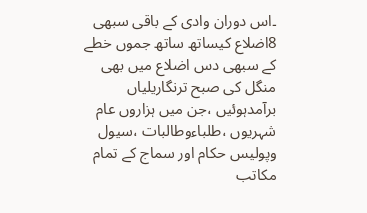۔اس دوران وادی کے باقی سبھی 8اضلاع کیساتھ ساتھ جموں خطے کے سبھی دس اضلاع میں بھی منگل کی صبح ترنگاریلیاں برآمدہوئیں ،جن میں ہزاروں عام شہریوں ،طلباءوطالبات ،سیول وپولیس حکام اور سماج کے تمام مکاتب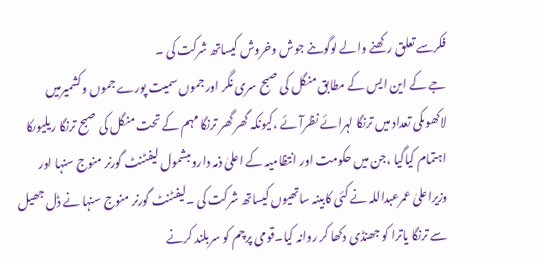فکرسے تعلق رکھنے والے لوگوںنے جوش وخروش کیساتھ شرکت کی ۔
جے کے این ایس کے مطابق منگل کی صبح سری نگر اور جموں سمیت پورے جموں وکشمیرمیں لاکھوںکی تعداد میں ترنگا لہرائے نظرآئے ،کیونکہ گھر گھر ترنگا مہم کے تحت منگل کی صبح ترنگا ریلیوںکا اہتمام کیاگیا ،جن میں حکومت اور انتظامیہ کے اعلیٰ ذمہ داروںبشمول لیفٹنٹ گورنر منوج سنہا اور وزیراعلیٰ عمرعبداللہ نے کئی کابینہ ساتھیوں کیساتھ شرکت کی ۔لیفٹنٹ گورنر منوج سنہا نے ڈل جھیل سے ترنگا یاترا کو جھنڈی دکھا کر روانہ کیا۔قومی پرچم کو سربلند کرنے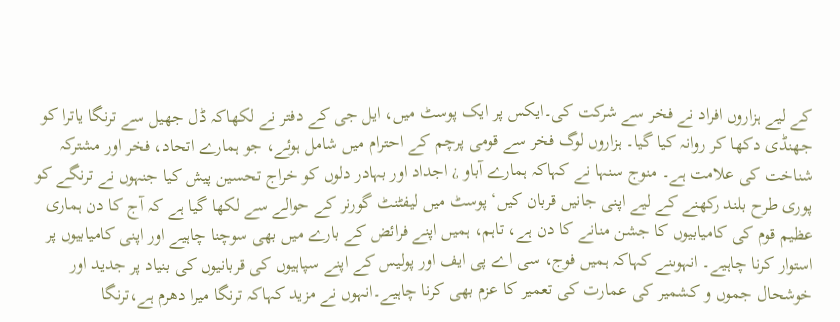کے لیے ہزاروں افراد نے فخر سے شرکت کی۔ایکس پر ایک پوسٹ میں، ایل جی کے دفتر نے لکھاکہ ڈل جھیل سے ترنگا یاترا کو جھنڈی دکھا کر روانہ کیا گیا۔ ہزاروں لوگ فخر سے قومی پرچم کے احترام میں شامل ہوئے، جو ہمارے اتحاد، فخر اور مشترکہ شناخت کی علامت ہے۔ منوج سنہا نے کہاکہ ہمارے آباو ¿ اجداد اور بہادر دلوں کو خراج تحسین پیش کیا جنہوں نے ترنگے کو پوری طرح بلند رکھنے کے لیے اپنی جانیں قربان کیں‘ پوسٹ میں لیفٹنٹ گورنر کے حوالے سے لکھا گیا ہے کہ آج کا دن ہماری عظیم قوم کی کامیابیوں کا جشن منانے کا دن ہے، تاہم، ہمیں اپنے فرائض کے بارے میں بھی سوچنا چاہیے اور اپنی کامیابیوں پر استوار کرنا چاہیے۔ انہوںنے کہاکہ ہمیں فوج، سی اے پی ایف اور پولیس کے اپنے سپاہیوں کی قربانیوں کی بنیاد پر جدید اور خوشحال جموں و کشمیر کی عمارت کی تعمیر کا عزم بھی کرنا چاہیے۔انہوں نے مزید کہاکہ ترنگا میرا دھرم ہے،ترنگا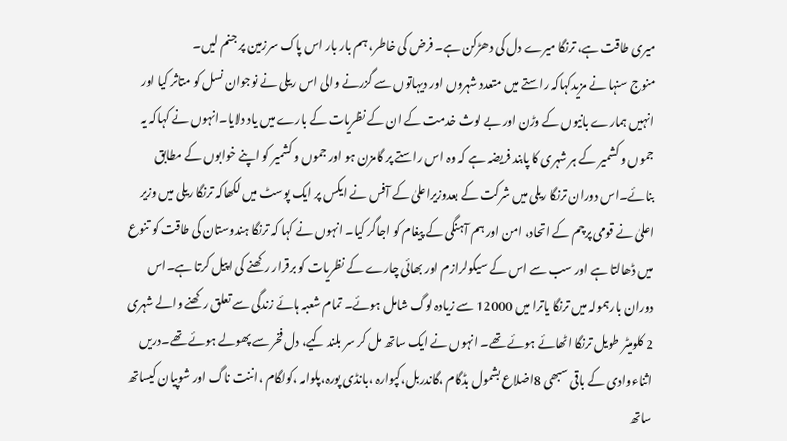میری طاقت ہے، ترنگا میرے دل کی دھڑکن ہے۔ فرض کی خاطر، ہم بار بار اس پاک سرزمین پر جنم لیں۔
منوج سنہا نے مزیدکہاکہ راستے میں متعدد شہروں اور دیہاتوں سے گزرنے والی اس ریلی نے نوجوان نسل کو متاثر کیا اور انہیں ہمارے بانیوں کے وڑن اور بے لوث خدمت کے ان کے نظریات کے بارے میں یاد دلایا۔انہوں نے کہاکہ یہ جموں و کشمیر کے ہر شہری کا پابند فریضہ ہے کہ وہ اس راستے پر گامزن ہو اور جموں و کشمیر کو اپنے خوابوں کے مطابق بنائے۔اس دوران ترنگا ریلی میں شرکت کے بعدوزیراعلیٰ کے آفس نے ایکس پر ایک پوسٹ میں لکھاکہ ترنگا ریلی میں وزیر اعلیٰ نے قومی پرچم کے اتحاد، امن اور ہم آہنگی کے پیغام کو اجاگر کیا۔ انہوں نے کہا کہ ترنگا ہندوستان کی طاقت کو تنوع میں ڈھالتا ہے اور سب سے اس کے سیکولرازم اور بھائی چارے کے نظریات کو برقرار رکھنے کی اپیل کرتا ہے۔اس دوران بارہمولہ میں ترنگا یاترا میں 12000 سے زیادہ لوگ شامل ہوئے۔ تمام شعبہ ہائے زندگی سے تعلق رکھنے والے شہری 2 کلومیٹر طویل ترنگا اٹھائے ہوئے تھے۔ انہوں نے ایک ساتھ مل کر سر بلند کیے، دل فخر سے پھولے ہوئے تھے۔دریں اثناءوادی کے باقی سبھی 8اضلاع بشمول بڈگام ،گاندربل،کپوارہ ،بانڈی پورہ،پلوامہ ،کولگام ،اننت ناگ اور شوپیان کیساتھ ساتھ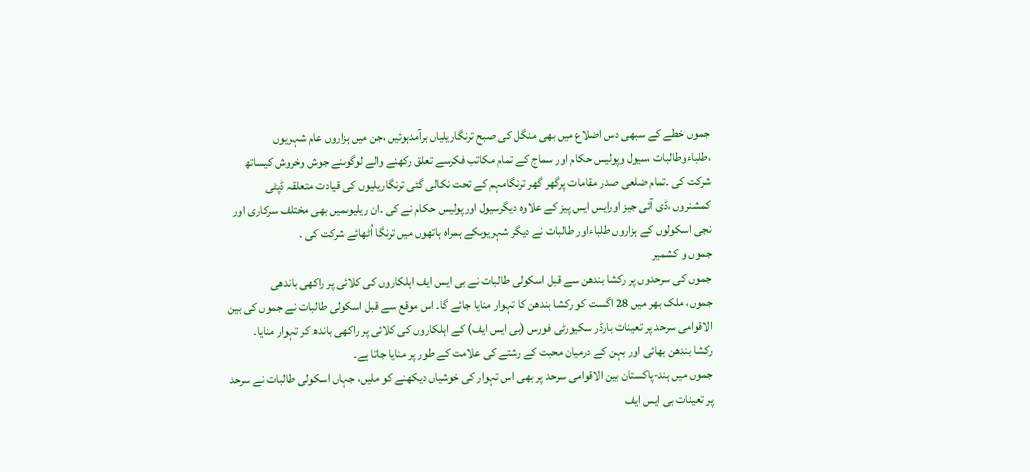جموں خطے کے سبھی دس اضلاع میں بھی منگل کی صبح ترنگاریلیاں برآمدہوئیں ،جن میں ہزاروں عام شہریوں ،طلباءوطالبات ،سیول وپولیس حکام اور سماج کے تمام مکاتب فکرسے تعلق رکھنے والے لوگوںنے جوش وخروش کیساتھ شرکت کی ۔تمام ضلعی صدر مقامات پرگھر گھر ترنگامہم کے تحت نکالی گئی ترنگاریلیوں کی قیادت متعلقہ ڈپٹی کمشنروں ،ڈی آئی جیز اورایس ایس پیز کے علاوہ دیگرسیول اورپولیس حکام نے کی ۔ان ریلیوںمیں بھی مختلف سرکاری اور نجی اسکولوں کے ہزاروں طلباءاور طالبات نے دیگر شہریوںکے ہمراہ ہاتھوں میں ترنگا اُٹھائے شرکت کی ۔
جموں و کشمیر
جموں کی سرحدوں پر رکشا بندھن سے قبل اسکولی طالبات نے بی ایس ایف اہلکاروں کی کلائی پر راکھی باندھی
جموں، ملک بھر میں 28 اگست کو رکشا بندھن کا تہوار منایا جائے گا۔ اس موقع سے قبل اسکولی طالبات نے جموں کی بین الاقوامی سرحد پر تعینات بارڈر سکیورٹی فورس (بی ایس ایف) کے اہلکاروں کی کلائی پر راکھی باندھ کر تہوار منایا۔
رکشا بندھن بھائی اور بہن کے درمیان محبت کے رشتے کی علامت کے طور پر منایا جاتا ہے۔
جموں میں ہند-پاکستان بین الاقوامی سرحد پر بھی اس تہوار کی خوشیاں دیکھنے کو ملیں، جہاں اسکولی طالبات نے سرحد پر تعینات بی ایس ایف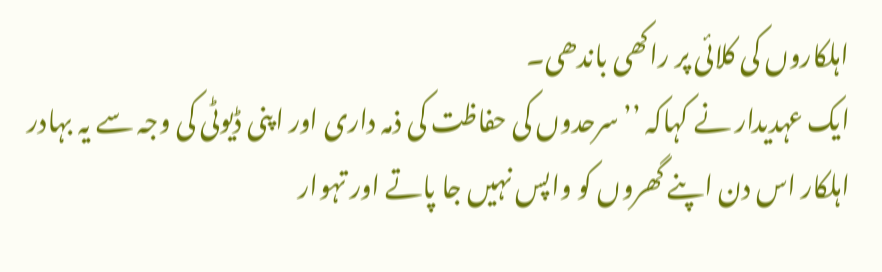اہلکاروں کی کلائی پر راکھی باندھی۔
ایک عہدیدار نے کہاکہ ’’سرحدوں کی حفاظت کی ذمہ داری اور اپنی ڈیوٹی کی وجہ سے یہ بہادر اہلکار اس دن اپنے گھروں کو واپس نہیں جا پاتے اور تہوار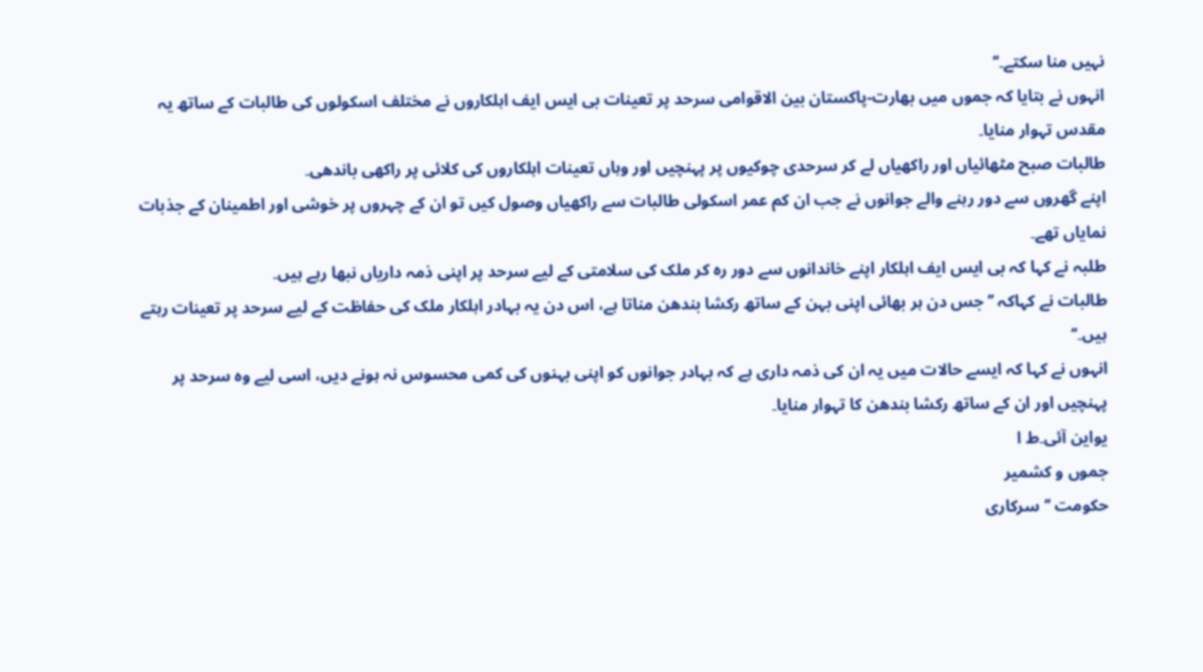نہیں منا سکتے۔‘‘
انہوں نے بتایا کہ جموں میں بھارت-پاکستان بین الاقوامی سرحد پر تعینات بی ایس ایف اہلکاروں نے مختلف اسکولوں کی طالبات کے ساتھ یہ مقدس تہوار منایا۔
طالبات صبح مٹھائیاں اور راکھیاں لے کر سرحدی چوکیوں پر پہنچیں اور وہاں تعینات اہلکاروں کی کلائی پر راکھی باندھی۔
اپنے گھروں سے دور رہنے والے جوانوں نے جب ان کم عمر اسکولی طالبات سے راکھیاں وصول کیں تو ان کے چہروں پر خوشی اور اطمینان کے جذبات نمایاں تھے۔
طلبہ نے کہا کہ بی ایس ایف اہلکار اپنے خاندانوں سے دور رہ کر ملک کی سلامتی کے لیے سرحد پر اپنی ذمہ داریاں نبھا رہے ہیں۔
طالبات نے کہاکہ ’’جس دن ہر بھائی اپنی بہن کے ساتھ رکشا بندھن مناتا ہے، اس دن یہ بہادر اہلکار ملک کی حفاظت کے لیے سرحد پر تعینات رہتے ہیں۔‘‘
انہوں نے کہا کہ ایسے حالات میں یہ ان کی ذمہ داری ہے کہ بہادر جوانوں کو اپنی بہنوں کی کمی محسوس نہ ہونے دیں، اسی لیے وہ سرحد پر پہنچیں اور ان کے ساتھ رکشا بندھن کا تہوار منایا۔
یواین آئی۔ط ا
جموں و کشمیر
حکومت ’’سرکاری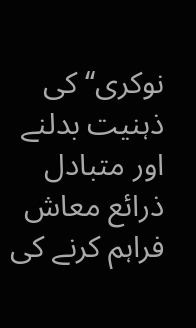نوکری‘‘ کی ذہنیت بدلنے اور متبادل ذرائع معاش فراہم کرنے کی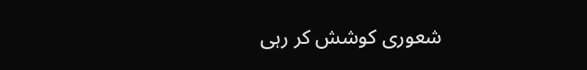شعوری کوشش کر رہی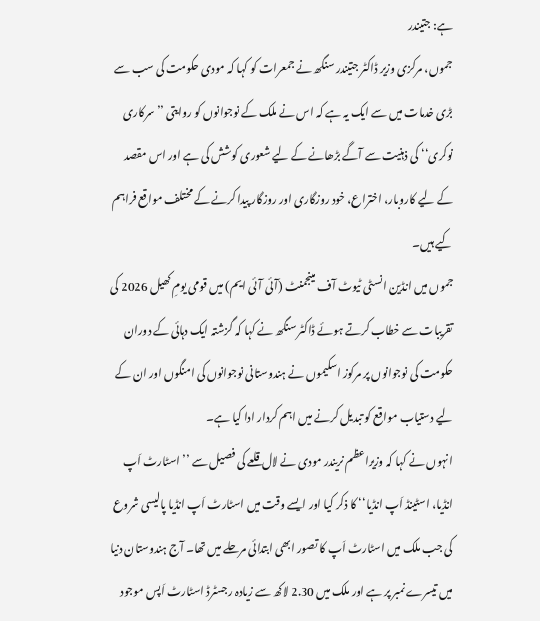ہے: جتیندر
جموں، مرکزی وزیر ڈاکٹر جتیندر سنگھ نے جمعرات کو کہا کہ مودی حکومت کی سب سے بڑی خدمات میں سے ایک یہ ہے کہ اس نے ملک کے نوجوانوں کو روایتی ’’سرکاری نوکری‘‘ کی ذہنیت سے آگے بڑھانے کے لیے شعوری کوشش کی ہے اور اس مقصد کے لیے کاروبار، اختراع، خود روزگاری اور روزگار پیدا کرنے کے مختلف مواقع فراہم کیے ہیں۔
جموں میں انڈین انسٹی ٹیوٹ آف مینجمنٹ (آئی آئی ایم) میں قومی یومِ کھیل 2026 کی تقریبات سے خطاب کرتے ہوئے ڈاکٹر سنگھ نے کہا کہ گزشتہ ایک دہائی کے دوران حکومت کی نوجوانوں پر مرکوز اسکیموں نے ہندوستانی نوجوانوں کی امنگوں اور ان کے لیے دستیاب مواقع کو تبدیل کرنے میں اہم کردار ادا کیا ہے۔
انہوں نے کہا کہ وزیراعظم نریندر مودی نے لال قلعے کی فصیل سے ’’اسٹارٹ اَپ انڈیا، اسٹینڈ اَپ انڈیا‘‘ کا ذکر کیا اور ایسے وقت میں اسٹارٹ اَپ انڈیا پالیسی شروع کی جب ملک میں اسٹارٹ اَپ کا تصور ابھی ابتدائی مرحلے میں تھا۔ آج ہندوستان دنیا میں تیسرے نمبر پر ہے اور ملک میں 2.30 لاکھ سے زیادہ رجسٹرڈ اسٹارٹ اَپس موجود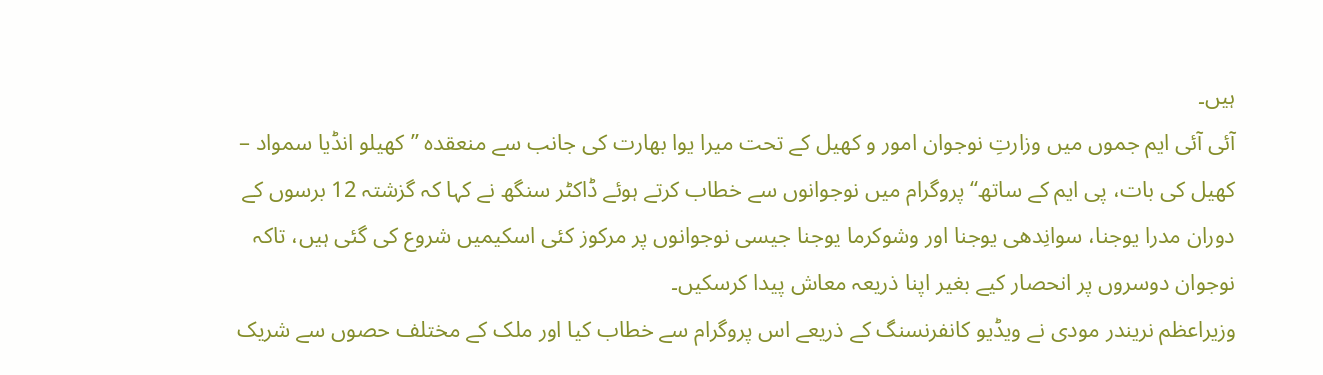ہیں۔
آئی آئی ایم جموں میں وزارتِ نوجوان امور و کھیل کے تحت میرا یوا بھارت کی جانب سے منعقدہ ’’کھیلو انڈیا سمواد – کھیل کی بات، پی ایم کے ساتھ‘‘ پروگرام میں نوجوانوں سے خطاب کرتے ہوئے ڈاکٹر سنگھ نے کہا کہ گزشتہ 12 برسوں کے دوران مدرا یوجنا، سوانِدھی یوجنا اور وشوکرما یوجنا جیسی نوجوانوں پر مرکوز کئی اسکیمیں شروع کی گئی ہیں، تاکہ نوجوان دوسروں پر انحصار کیے بغیر اپنا ذریعہ معاش پیدا کرسکیں۔
وزیراعظم نریندر مودی نے ویڈیو کانفرنسنگ کے ذریعے اس پروگرام سے خطاب کیا اور ملک کے مختلف حصوں سے شریک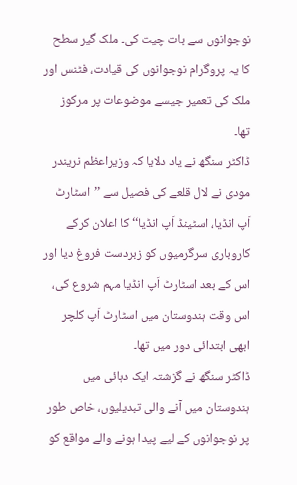نوجوانوں سے بات چیت کی۔ ملک گیر سطح کا یہ پروگرام نوجوانوں کی قیادت، فٹنس اور ملک کی تعمیر جیسے موضوعات پر مرکوز تھا۔
ڈاکٹر سنگھ نے یاد دلایا کہ وزیراعظم نریندر مودی نے لال قلعے کی فصیل سے ’’اسٹارٹ اَپ انڈیا، اسٹینڈ اَپ انڈیا‘‘ کا اعلان کرکے کاروباری سرگرمیوں کو زبردست فروغ دیا اور اس کے بعد اسٹارٹ اَپ انڈیا مہم شروع کی، اس وقت ہندوستان میں اسٹارٹ اَپ کلچر ابھی ابتدائی دور میں تھا۔
ڈاکٹر سنگھ نے گزشتہ ایک دہائی میں ہندوستان میں آنے والی تبدیلیوں، خاص طور پر نوجوانوں کے لیے پیدا ہونے والے مواقع کو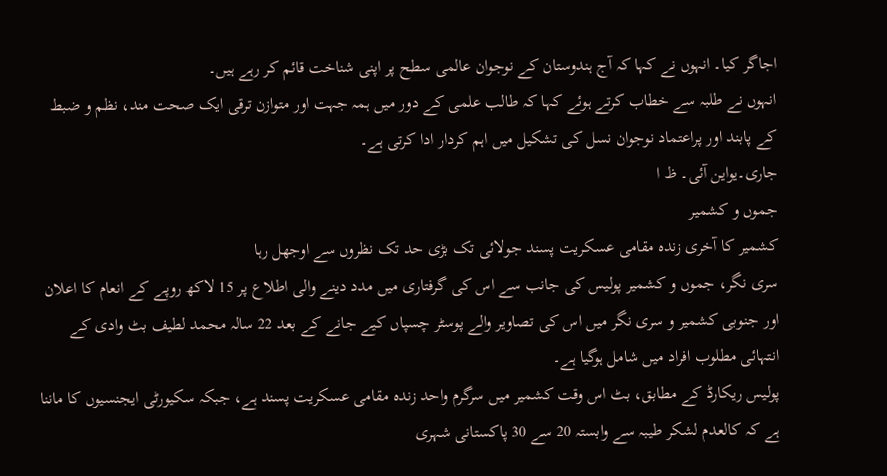اجاگر کیا۔ انہوں نے کہا کہ آج ہندوستان کے نوجوان عالمی سطح پر اپنی شناخت قائم کر رہے ہیں۔
انہوں نے طلبہ سے خطاب کرتے ہوئے کہا کہ طالب علمی کے دور میں ہمہ جہت اور متوازن ترقی ایک صحت مند، نظم و ضبط کے پابند اور پراعتماد نوجوان نسل کی تشکیل میں اہم کردار ادا کرتی ہے۔
جاری۔یواین آئی۔ ظ ا
جموں و کشمیر
کشمیر کا آخری زندہ مقامی عسکریت پسند جولائی تک بڑی حد تک نظروں سے اوجھل رہا
سری نگر، جموں و کشمیر پولیس کی جانب سے اس کی گرفتاری میں مدد دینے والی اطلاع پر 15 لاکھ روپے کے انعام کا اعلان اور جنوبی کشمیر و سری نگر میں اس کی تصاویر والے پوسٹر چسپاں کیے جانے کے بعد 22 سالہ محمد لطیف بٹ وادی کے انتہائی مطلوب افراد میں شامل ہوگیا ہے۔
پولیس ریکارڈ کے مطابق، بٹ اس وقت کشمیر میں سرگرم واحد زندہ مقامی عسکریت پسند ہے، جبکہ سکیورٹی ایجنسیوں کا ماننا ہے کہ کالعدم لشکر طیبہ سے وابستہ 20 سے 30 پاکستانی شہری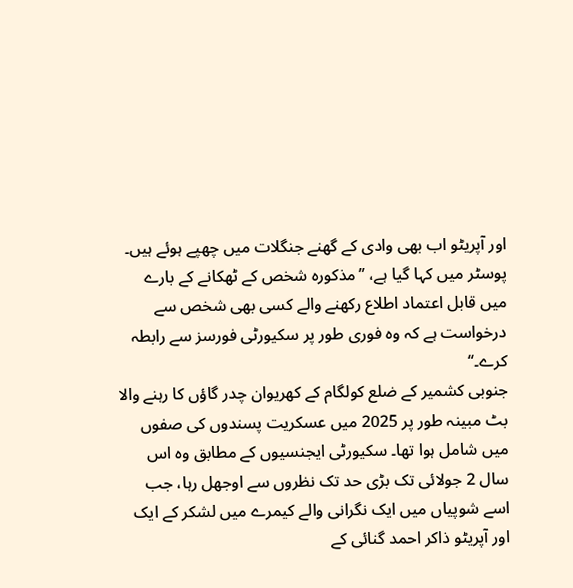اور آپریٹو اب بھی وادی کے گھنے جنگلات میں چھپے ہوئے ہیں۔
پوسٹر میں کہا گیا ہے، ’’مذکورہ شخص کے ٹھکانے کے بارے میں قابل اعتماد اطلاع رکھنے والے کسی بھی شخص سے درخواست ہے کہ وہ فوری طور پر سکیورٹی فورسز سے رابطہ کرے۔‘‘
جنوبی کشمیر کے ضلع کولگام کے کھریوان چدر گاؤں کا رہنے والا بٹ مبینہ طور پر 2025 میں عسکریت پسندوں کی صفوں میں شامل ہوا تھا۔ سکیورٹی ایجنسیوں کے مطابق وہ اس سال 2 جولائی تک بڑی حد تک نظروں سے اوجھل رہا، جب اسے شوپیاں میں ایک نگرانی والے کیمرے میں لشکر کے ایک اور آپریٹو ذاکر احمد گنائی کے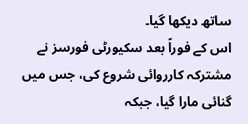ساتھ دیکھا گیا۔
اس کے فوراً بعد سکیورٹی فورسز نے مشترکہ کارروائی شروع کی، جس میں گنائی مارا گیا، جبکہ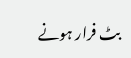بٹ فرار ہونے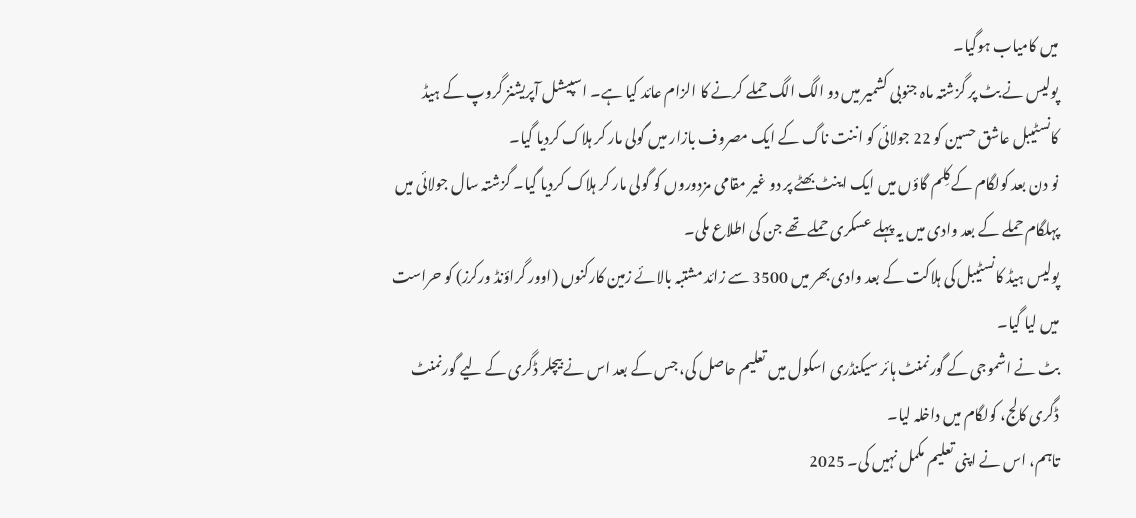میں کامیاب ہوگیا۔
پولیس نے بٹ پر گزشتہ ماہ جنوبی کشمیر میں دو الگ الگ حملے کرنے کا الزام عائد کیا ہے۔ اسپیشل آپریشنز گروپ کے ہیڈ کانسٹیبل عاشق حسین کو 22 جولائی کو اننت ناگ کے ایک مصروف بازار میں گولی مار کر ہلاک کردیا گیا۔
نو دن بعد کولگام کے کِلم گاؤں میں ایک اینٹ بھٹے پر دو غیر مقامی مزدوروں کو گولی مار کر ہلاک کردیا گیا۔ گزشتہ سال جولائی میں پہلگام حملے کے بعد وادی میں یہ پہلے عسکری حملے تھے جن کی اطلاع ملی۔
پولیس ہیڈ کانسٹیبل کی ہلاکت کے بعد وادی بھر میں 3500 سے زائد مشتبہ بالائے زمین کارکنوں (اوور گراؤنڈ ورکرز) کو حراست میں لیا گیا۔
بٹ نے اشموجی کے گورنمنٹ ہائر سیکنڈری اسکول میں تعلیم حاصل کی، جس کے بعد اس نے بیچلر ڈگری کے لیے گورنمنٹ ڈگری کالج، کولگام میں داخلہ لیا۔
تاہم، اس نے اپنی تعلیم مکمل نہیں کی۔ 2025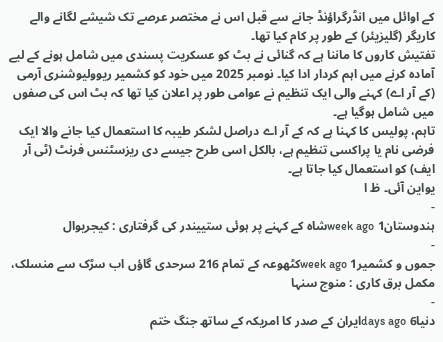کے اوائل میں انڈرگراؤنڈ جانے سے قبل اس نے مختصر عرصے تک شیشے لگانے والے کاریگر (گلیزیئر) کے طور پر کام کیا تھا۔
تفتیش کاروں کا ماننا ہے کہ گنائی نے بٹ کو عسکریت پسندی میں شامل ہونے کے لیے آمادہ کرنے میں اہم کردار ادا کیا۔ نومبر 2025 میں خود کو کشمیر ریوولیوشنری آرمی (کے آر اے) کہنے والی ایک تنظیم نے عوامی طور پر اعلان کیا تھا کہ بٹ اس کی صفوں میں شامل ہوگیا ہے۔
تاہم، پولیس کا کہنا ہے کہ کے آر اے دراصل لشکر طیبہ کا استعمال کیا جانے والا ایک فرضی نام یا پراکسی تنظیم ہے، بالکل اسی طرح جیسے دی ریزسٹنس فرنٹ (ٹی آر ایف) کو استعمال کیا جاتا ہے۔
یواین آئی۔ ظ ا
-
ہندوستان1 week agoشاہ کے کہنے پر ہوئی ستییندر کی گرفتاری : کیجریوال
-
جموں و کشمیر1 week agoکٹھوعہ کے تمام 216 سرحدی گاؤں اب سڑک سے منسلک، مکمل برق کاری : منوج سنہا
-
دنیا6 days agoایران کے صدر کا امریکہ کے ساتھ جنگ ختم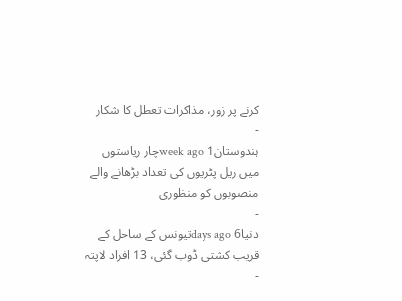کرنے پر زور، مذاکرات تعطل کا شکار
-
ہندوستان1 week agoچار ریاستوں میں ریل پٹریوں کی تعداد بڑھانے والے منصوبوں کو منظوری
-
دنیا6 days agoتیونس کے ساحل کے قریب کشتی ڈوب گئی، 13 افراد لاپتہ
-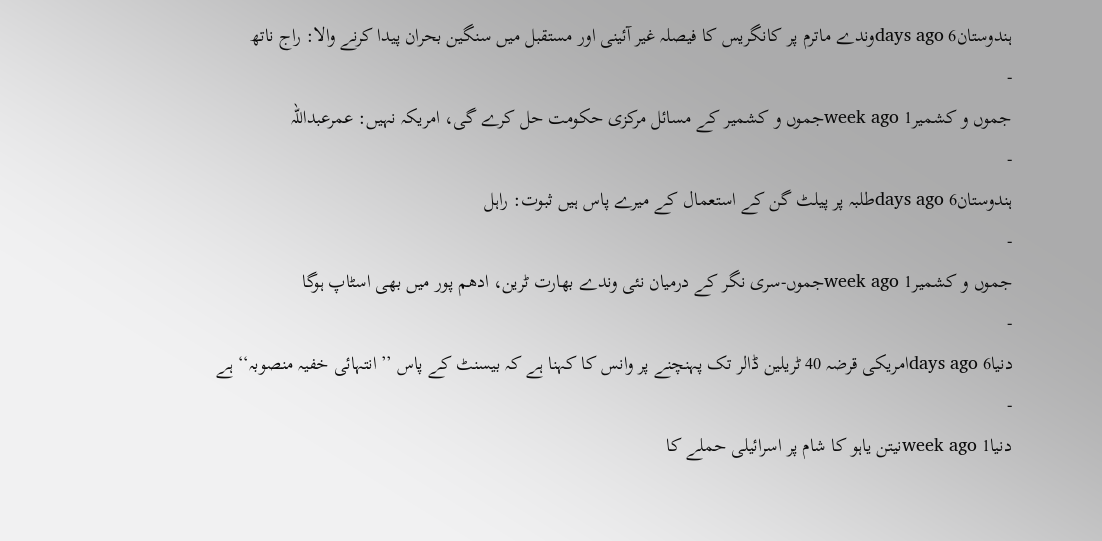ہندوستان6 days agoوندے ماترم پر کانگریس کا فیصلہ غیر آئینی اور مستقبل میں سنگین بحران پیدا کرنے والا: راج ناتھ
-
جموں و کشمیر1 week agoجموں و کشمیر کے مسائل مرکزی حکومت حل کرے گی، امریکہ نہیں: عمرعبداللہ
-
ہندوستان6 days agoطلبہ پر پیلٹ گن کے استعمال کے میرے پاس ہیں ثبوت: راہل
-
جموں و کشمیر1 week agoجموں-سری نگر کے درمیان نئی وندے بھارت ٹرین، ادھم پور میں بھی اسٹاپ ہوگا
-
دنیا6 days agoامریکی قرضہ 40 ٹریلین ڈالر تک پہنچنے پر وانس کا کہنا ہے کہ بیسنٹ کے پاس ’’انتہائی خفیہ منصوبہ‘‘ ہے
-
دنیا1 week agoنیتن یاہو کا شام پر اسرائیلی حملے کا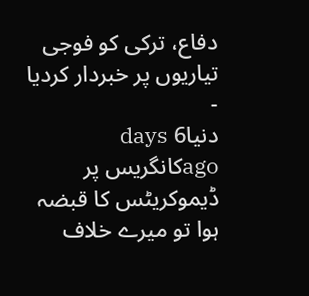دفاع، ترکی کو فوجی تیاریوں پر خبردار کردیا
-
دنیا6 days agoکانگریس پر ڈیموکریٹس کا قبضہ ہوا تو میرے خلاف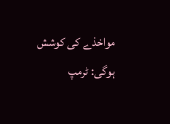مواخذے کی کوشش ہوگی: ٹرمپ